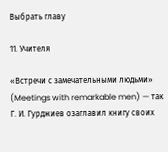Выбрать главу

11. Учителя

«Встречи с замечательными людьми» (Meetings with remarkable men) — так Г. И. Гурджиев озаглавил книгу своих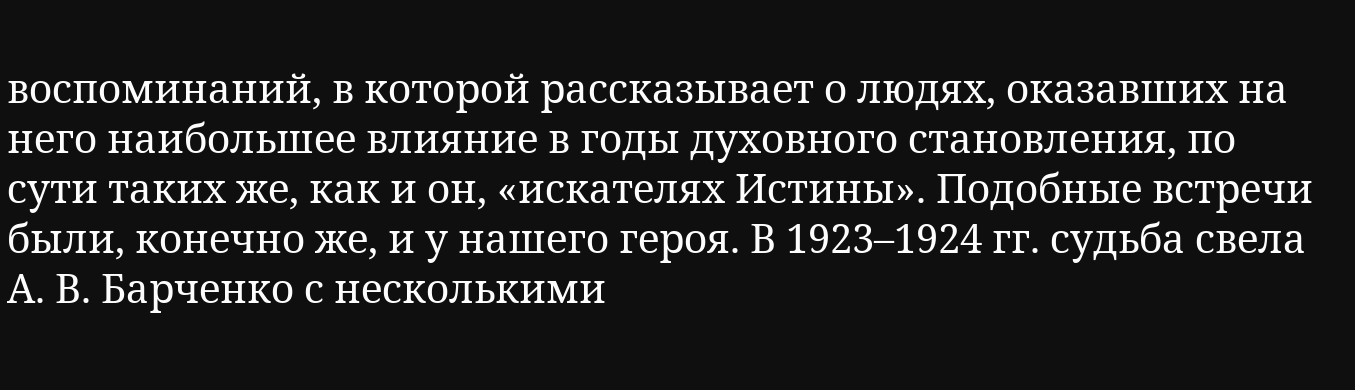воспоминаний, в которой рассказывает о людях, оказавших на него наибольшее влияние в годы духовного становления, по сути таких же, как и он, «искателях Истины». Подобные встречи были, конечно же, и у нашего героя. В 1923–1924 гг. судьба свела А. В. Барченко с несколькими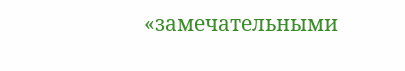«замечательными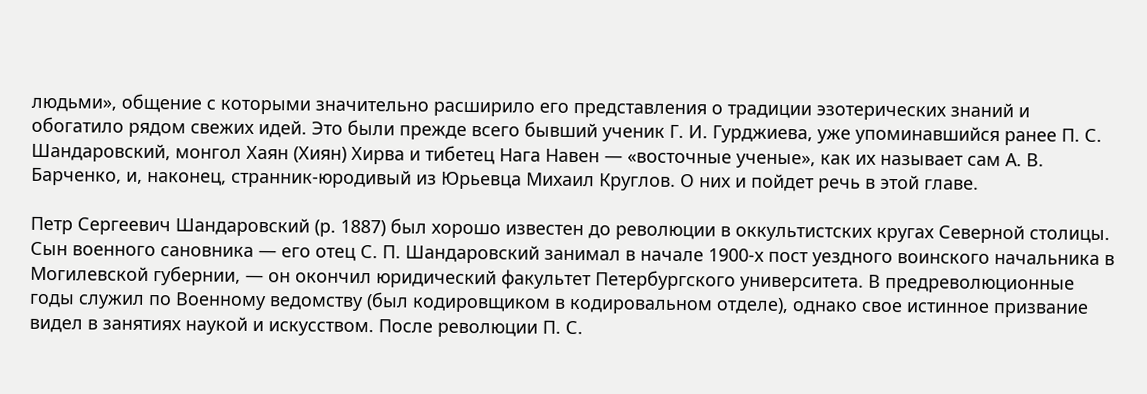людьми», общение с которыми значительно расширило его представления о традиции эзотерических знаний и обогатило рядом свежих идей. Это были прежде всего бывший ученик Г. И. Гурджиева, уже упоминавшийся ранее П. С. Шандаровский, монгол Хаян (Хиян) Хирва и тибетец Нага Навен — «восточные ученые», как их называет сам А. В. Барченко, и, наконец, странник-юродивый из Юрьевца Михаил Круглов. О них и пойдет речь в этой главе.

Петр Сергеевич Шандаровский (р. 1887) был хорошо известен до революции в оккультистских кругах Северной столицы. Сын военного сановника — его отец С. П. Шандаровский занимал в начале 1900-х пост уездного воинского начальника в Могилевской губернии, — он окончил юридический факультет Петербургского университета. В предреволюционные годы служил по Военному ведомству (был кодировщиком в кодировальном отделе), однако свое истинное призвание видел в занятиях наукой и искусством. После революции П. С.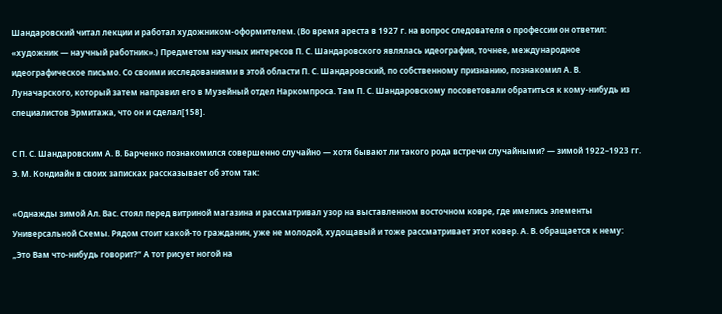Шандаровский читал лекции и работал художником-оформителем. (Во время ареста в 1927 г. на вопрос следователя о профессии он ответил: «художник — научный работник».) Предметом научных интересов П. С. Шандаровского являлась идеография, точнее, международное идеографическое письмо. Со своими исследованиями в этой области П. С. Шандаровский, по собственному признанию, познакомил А. В. Луначарского, который затем направил его в Музейный отдел Наркомпроса. Там П. С. Шандаровскому посоветовали обратиться к кому-нибудь из специалистов Эрмитажа, что он и сделал[158].

С П. С. Шандаровским А. В. Барченко познакомился совершенно случайно — хотя бывают ли такого рода встречи случайными? — зимой 1922–1923 гг. Э. М. Кондиайн в своих записках рассказывает об этом так:

«Однажды зимой Ал. Вас. стоял перед витриной магазина и рассматривал узор на выставленном восточном ковре, где имелись элементы Универсальной Схемы. Рядом стоит какой-то гражданин, уже не молодой, худощавый и тоже рассматривает этот ковер. А. В. обращается к нему: „Это Вам что-нибудь говорит?“ А тот рисует ногой на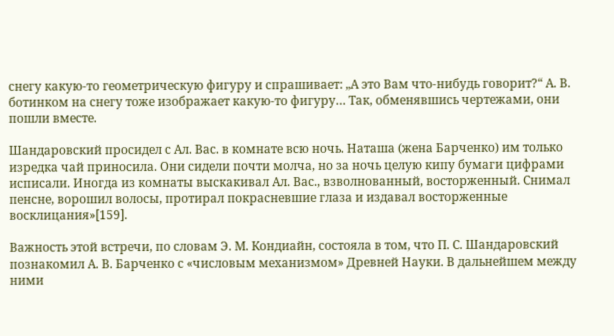снегу какую-то геометрическую фигуру и спрашивает: „А это Вам что-нибудь говорит?“ А. В. ботинком на снегу тоже изображает какую-то фигуру… Так, обменявшись чертежами, они пошли вместе.

Шандаровский просидел с Ал. Вас. в комнате всю ночь. Наташа (жена Барченко) им только изредка чай приносила. Они сидели почти молча, но за ночь целую кипу бумаги цифрами исписали. Иногда из комнаты выскакивал Ал. Вас., взволнованный, восторженный. Снимал пенсне, ворошил волосы, протирал покрасневшие глаза и издавал восторженные восклицания»[159].

Важность этой встречи, по словам Э. М. Кондиайн, состояла в том, что П. С. Шандаровский познакомил А. В. Барченко с «числовым механизмом» Древней Науки. В дальнейшем между ними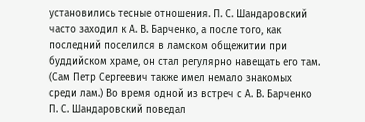установились тесные отношения. П. С. Шандаровский часто заходил к А. В. Барченко, а после того, как последний поселился в ламском общежитии при буддийском храме, он стал регулярно навещать его там. (Сам Петр Сергеевич также имел немало знакомых среди лам.) Во время одной из встреч с А. В. Барченко П. С. Шандаровский поведал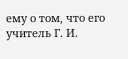ему о том, что его учитель Г. И.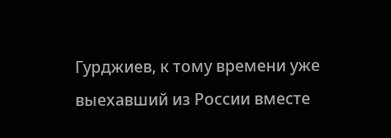Гурджиев, к тому времени уже выехавший из России вместе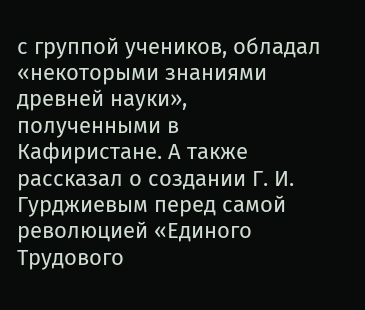с группой учеников, обладал «некоторыми знаниями древней науки», полученными в Кафиристане. А также рассказал о создании Г. И. Гурджиевым перед самой революцией «Единого Трудового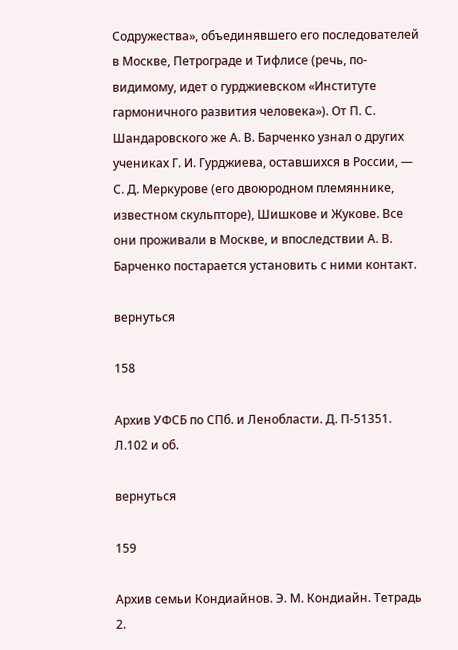Содружества», объединявшего его последователей в Москве, Петрограде и Тифлисе (речь, по-видимому, идет о гурджиевском «Институте гармоничного развития человека»). От П. С. Шандаровского же А. В. Барченко узнал о других учениках Г. И. Гурджиева, оставшихся в России, — С. Д. Меркурове (его двоюродном племяннике, известном скульпторе), Шишкове и Жукове. Все они проживали в Москве, и впоследствии А. В. Барченко постарается установить с ними контакт.

вернуться

158

Архив УФСБ по СПб. и Ленобласти. Д. П-51351. Л.102 и об.

вернуться

159

Архив семьи Кондиайнов. Э. М. Кондиайн. Тетрадь 2.